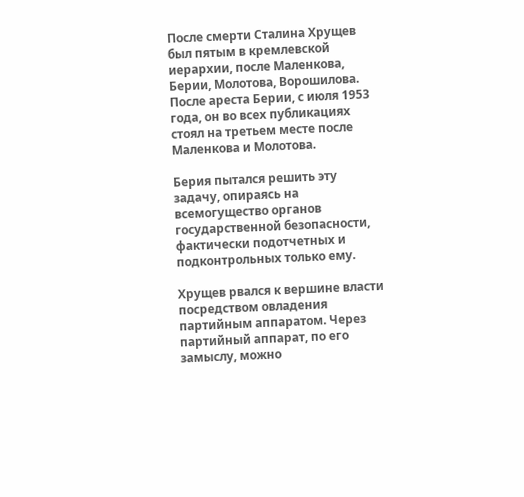После смерти Сталина Хрущев был пятым в кремлевской иерархии, после Маленкова, Берии, Молотова, Ворошилова. После ареста Берии, с июля 1953 года, он во всех публикациях стоял на третьем месте после Маленкова и Молотова.

Берия пытался решить эту задачу, опираясь на всемогущество органов государственной безопасности, фактически подотчетных и подконтрольных только ему.

Хрущев рвался к вершине власти посредством овладения партийным аппаратом. Через партийный аппарат, по его замыслу, можно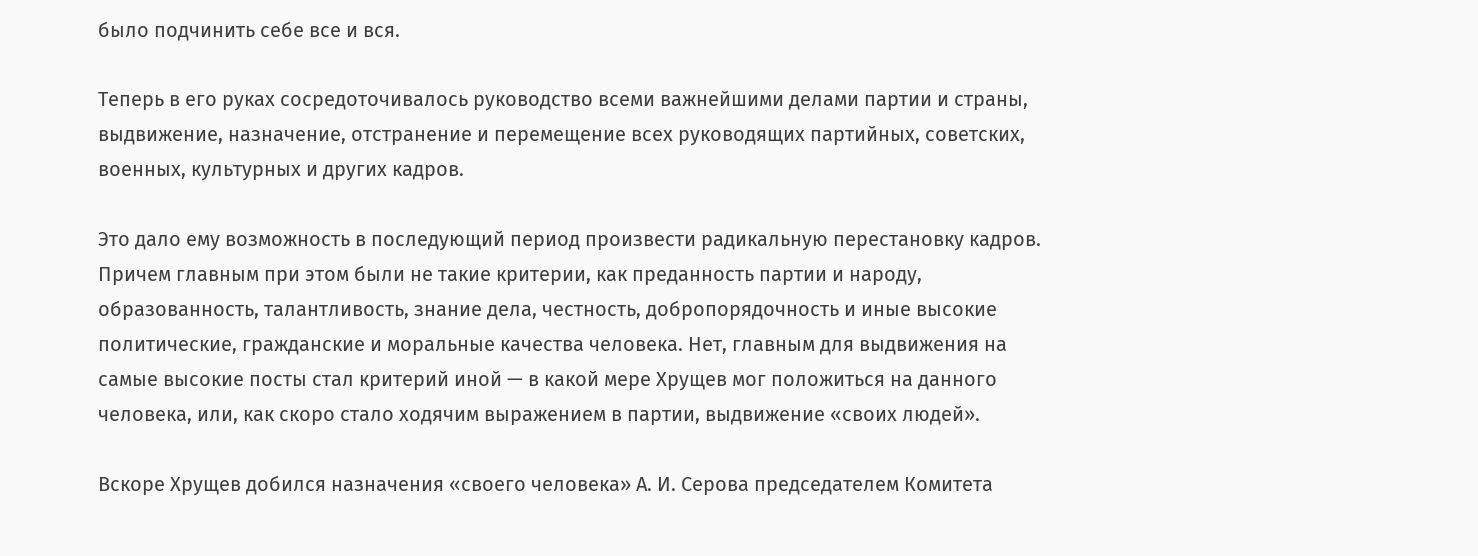было подчинить себе все и вся.

Теперь в его руках сосредоточивалось руководство всеми важнейшими делами партии и страны, выдвижение, назначение, отстранение и перемещение всех руководящих партийных, советских, военных, культурных и других кадров.

Это дало ему возможность в последующий период произвести радикальную перестановку кадров. Причем главным при этом были не такие критерии, как преданность партии и народу, образованность, талантливость, знание дела, честность, добропорядочность и иные высокие политические, гражданские и моральные качества человека. Нет, главным для выдвижения на самые высокие посты стал критерий иной — в какой мере Хрущев мог положиться на данного человека, или, как скоро стало ходячим выражением в партии, выдвижение «своих людей».

Вскоре Хрущев добился назначения «своего человека» А. И. Серова председателем Комитета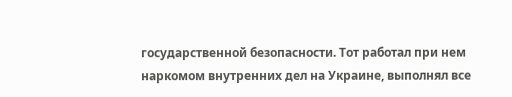государственной безопасности. Тот работал при нем наркомом внутренних дел на Украине, выполнял все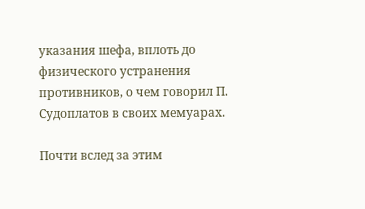указания шефа, вплоть до физического устранения противников, о чем говорил П. Судоплатов в своих мемуарах.

Почти вслед за этим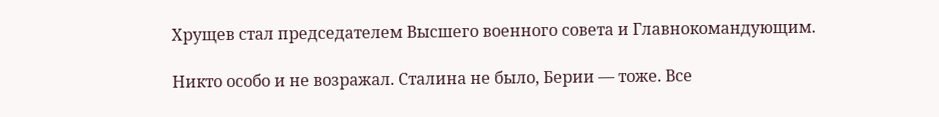Хрущев стал председателем Высшего военного совета и Главнокомандующим.

Никто особо и не возражал. Сталина не было, Берии — тоже. Все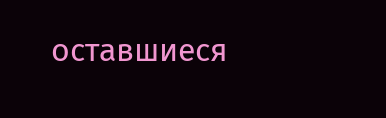оставшиеся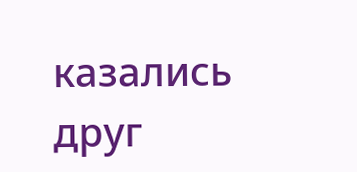казались друг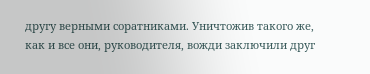другу верными соратниками. Уничтожив такого же, как и все они, руководителя, вожди заключили друг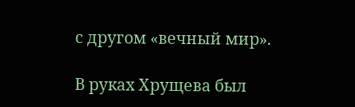с другом «вечный мир».

В руках Хрущева был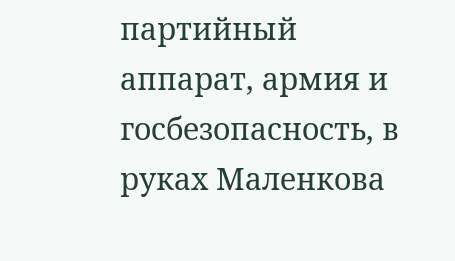партийный аппарат, армия и госбезопасность, в руках Маленкова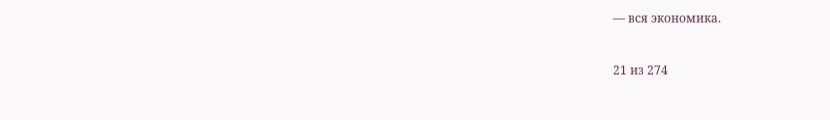— вся экономика.



21 из 274